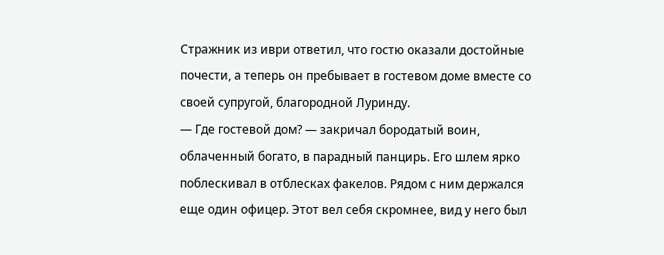Стражник из иври ответил, что гостю оказали достойные почести, а теперь он пребывает в гостевом доме вместе со своей супругой, благородной Луринду.
— Где гостевой дом? — закричал бородатый воин, облаченный богато, в парадный панцирь. Его шлем ярко поблескивал в отблесках факелов. Рядом с ним держался еще один офицер. Этот вел себя скромнее, вид у него был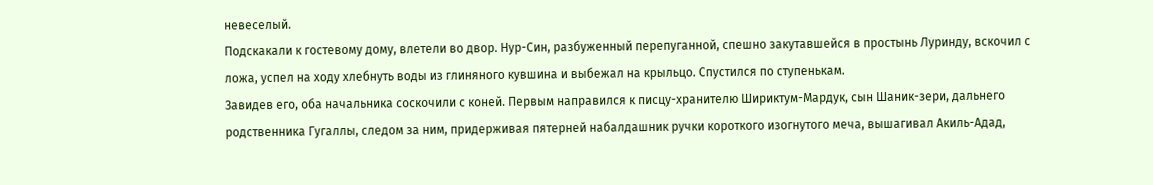невеселый.
Подскакали к гостевому дому, влетели во двор. Нур-Син, разбуженный перепуганной, спешно закутавшейся в простынь Луринду, вскочил с ложа, успел на ходу хлебнуть воды из глиняного кувшина и выбежал на крыльцо. Спустился по ступенькам.
Завидев его, оба начальника соскочили с коней. Первым направился к писцу-хранителю Шириктум-Мардук, сын Шаник-зери, дальнего родственника Гугаллы, следом за ним, придерживая пятерней набалдашник ручки короткого изогнутого меча, вышагивал Акиль-Адад,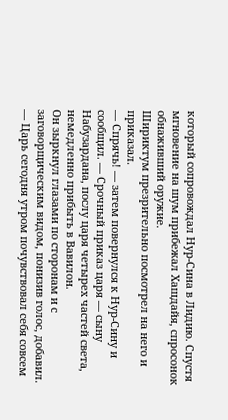который сопровождал Нур-Сина в Лидию. Спустя мгновение на шум прибежал Хашдайя, спросонок обнаживший оружие.
Шириктум презрительно посмотрел на него и приказал.
— Спрячь! — затем повернулся к Нур-Сину и сообщил. — Срочный приказ царя — сыну Набузардана, послу царя четырех частей света, немедленно прибыть в Вавилон.
Он зыркнул глазами по сторонам и с заговорщическим видом, понизив голос, добавил.
— Царь сегодня утром почувствовал себя совсем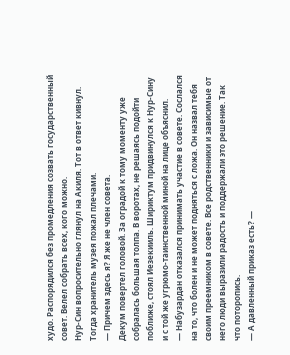худо. Распорядился без промедления созвать государственный совет. Велел собрать всех, кого можно.
Нур-Син вопросительно глянул на Акиля. Тот в ответ кивнул. Тогда хранитель музея пожал плечами.
— Причем здесь я? Я же не член совета.
Декум повертел головой. За оградой к тому моменту уже собралась большая толпа. В воротах, не решаясь подойти поближе, стоял Иезекииль. Шириктум придвинулся к Нур-Сину и с той же угрюмо-таинственной миной на лице объяснил.
— Набузардан отказался принимать участие в совете. Сослался на то, что болен и не может подняться с ложа. Он назвал тебя своим преемником в совете. Все родственники и зависимые от него люди выразили радость и поддержали это решение. Так что поторопись.
— А давленный приказ есть? —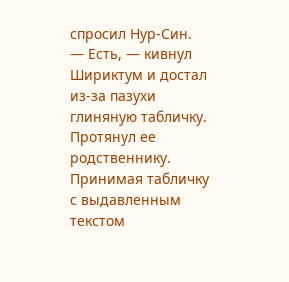спросил Нур-Син.
— Есть, — кивнул Шириктум и достал из-за пазухи глиняную табличку. Протянул ее родственнику.
Принимая табличку с выдавленным текстом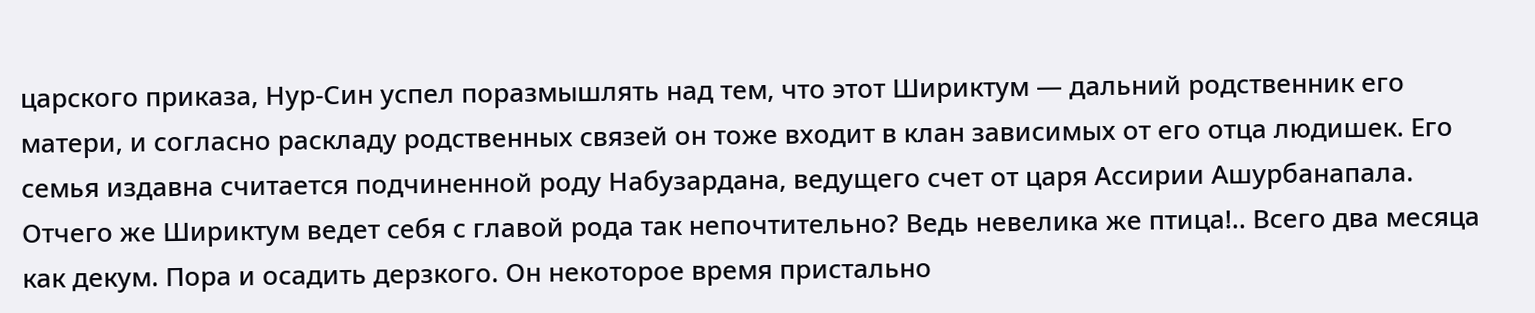царского приказа, Нур-Син успел поразмышлять над тем, что этот Шириктум — дальний родственник его матери, и согласно раскладу родственных связей он тоже входит в клан зависимых от его отца людишек. Его семья издавна считается подчиненной роду Набузардана, ведущего счет от царя Ассирии Ашурбанапала. Отчего же Шириктум ведет себя с главой рода так непочтительно? Ведь невелика же птица!.. Всего два месяца как декум. Пора и осадить дерзкого. Он некоторое время пристально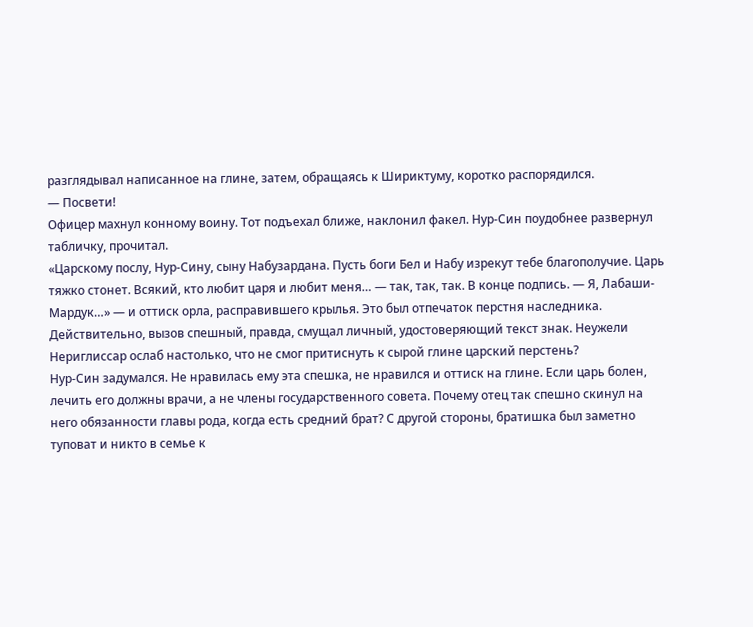разглядывал написанное на глине, затем, обращаясь к Шириктуму, коротко распорядился.
— Посвети!
Офицер махнул конному воину. Тот подъехал ближе, наклонил факел. Нур-Син поудобнее развернул табличку, прочитал.
«Царскому послу, Нур-Сину, сыну Набузардана. Пусть боги Бел и Набу изрекут тебе благополучие. Царь тяжко стонет. Всякий, кто любит царя и любит меня… — так, так, так. В конце подпись. — Я, Лабаши-Мардук…» — и оттиск орла, расправившего крылья. Это был отпечаток перстня наследника.
Действительно, вызов спешный, правда, смущал личный, удостоверяющий текст знак. Неужели Нериглиссар ослаб настолько, что не смог притиснуть к сырой глине царский перстень?
Нур-Син задумался. Не нравилась ему эта спешка, не нравился и оттиск на глине. Если царь болен, лечить его должны врачи, а не члены государственного совета. Почему отец так спешно скинул на него обязанности главы рода, когда есть средний брат? С другой стороны, братишка был заметно туповат и никто в семье к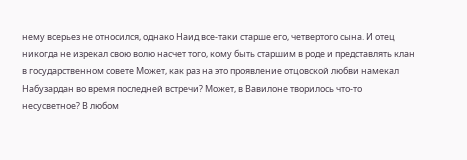нему всерьез не относился, однако Наид все-таки старше его, четвертого сына. И отец никогда не изрекал свою волю насчет того, кому быть старшим в роде и представлять клан в государственном совете Может, как раз на это проявление отцовской любви намекал Набузардан во время последней встречи? Может, в Вавилоне творилось что-то несусветное? В любом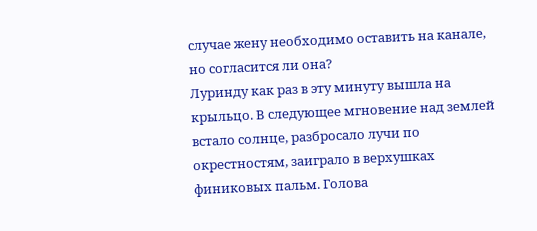случае жену необходимо оставить на канале, но согласится ли она?
Луринду как раз в эту минуту вышла на крыльцо. В следующее мгновение над землей встало солнце, разбросало лучи по окрестностям, заиграло в верхушках финиковых пальм. Голова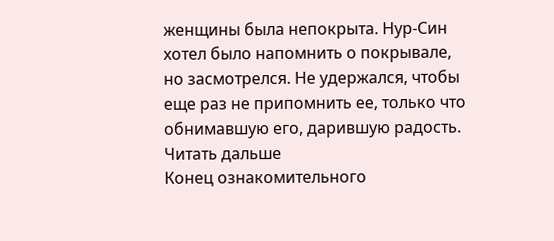женщины была непокрыта. Нур-Син хотел было напомнить о покрывале, но засмотрелся. Не удержался, чтобы еще раз не припомнить ее, только что обнимавшую его, дарившую радость.
Читать дальше
Конец ознакомительного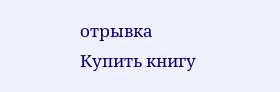отрывка
Купить книгу